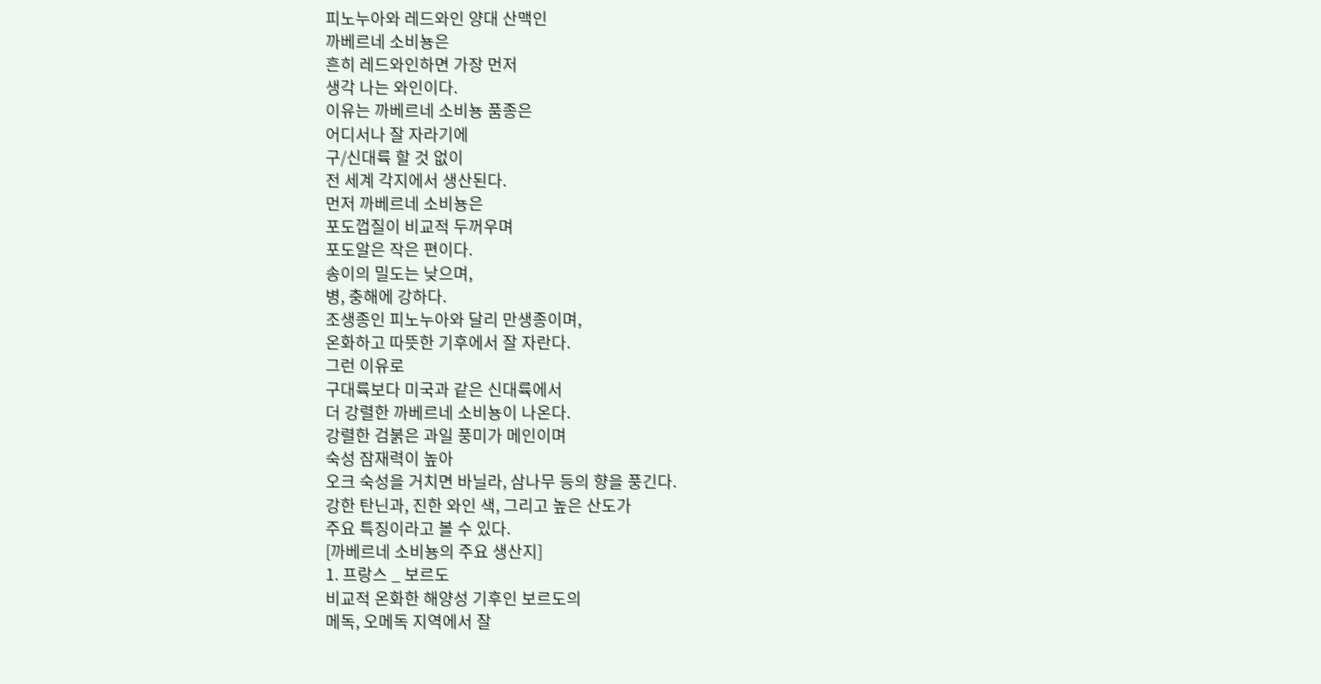피노누아와 레드와인 양대 산맥인
까베르네 소비뇽은
흔히 레드와인하면 가장 먼저
생각 나는 와인이다.
이유는 까베르네 소비뇽 품종은
어디서나 잘 자라기에
구/신대륙 할 것 없이
전 세계 각지에서 생산된다.
먼저 까베르네 소비뇽은
포도껍질이 비교적 두꺼우며
포도알은 작은 편이다.
송이의 밀도는 낮으며,
병, 충해에 강하다.
조생종인 피노누아와 달리 만생종이며,
온화하고 따뜻한 기후에서 잘 자란다.
그런 이유로
구대륙보다 미국과 같은 신대륙에서
더 강렬한 까베르네 소비뇽이 나온다.
강렬한 검붉은 과일 풍미가 메인이며
숙성 잠재력이 높아
오크 숙성을 거치면 바닐라, 삼나무 등의 향을 풍긴다.
강한 탄닌과, 진한 와인 색, 그리고 높은 산도가
주요 특징이라고 볼 수 있다.
[까베르네 소비뇽의 주요 생산지]
1. 프랑스 _ 보르도
비교적 온화한 해양성 기후인 보르도의
메독, 오메독 지역에서 잘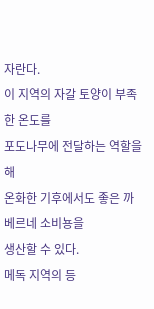자란다.
이 지역의 자갈 토양이 부족한 온도를
포도나무에 전달하는 역할을 해
온화한 기후에서도 좋은 까베르네 소비뇽을
생산할 수 있다.
메독 지역의 등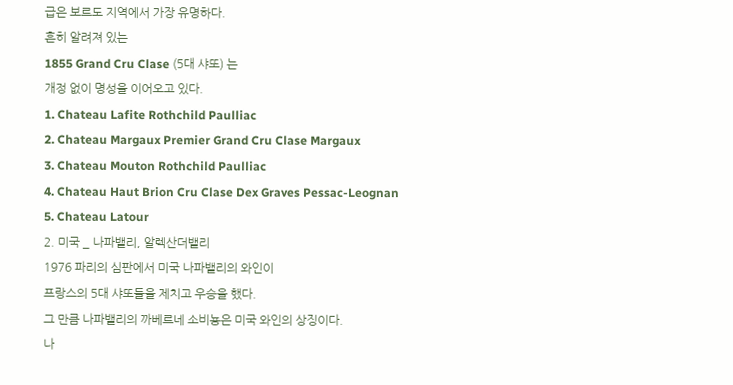급은 보르도 지역에서 가장 유명하다.
흔히 알려져 있는
1855 Grand Cru Clase (5대 샤또) 는
개정 없이 명성을 이어오고 있다.
1. Chateau Lafite Rothchild Paulliac
2. Chateau Margaux Premier Grand Cru Clase Margaux
3. Chateau Mouton Rothchild Paulliac
4. Chateau Haut Brion Cru Clase Dex Graves Pessac-Leognan
5. Chateau Latour
2. 미국 _ 나파밸리, 알렉산더밸리
1976 파리의 심판에서 미국 나파밸리의 와인이
프랑스의 5대 샤또들을 제치고 우승을 했다.
그 만큼 나파밸리의 까베르네 소비뇽은 미국 와인의 상징이다.
나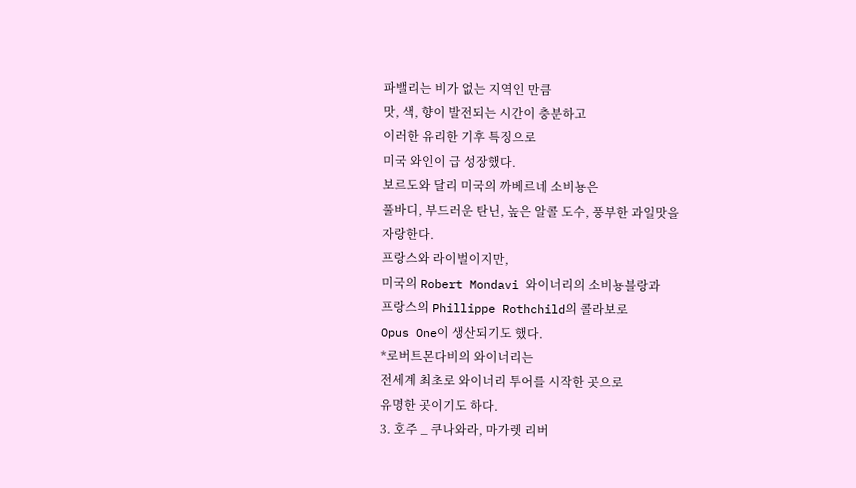파밸리는 비가 없는 지역인 만큼
맛, 색, 향이 발전되는 시간이 충분하고
이러한 유리한 기후 특징으로
미국 와인이 급 성장했다.
보르도와 달리 미국의 까베르네 소비뇽은
풀바디, 부드러운 탄닌, 높은 알콜 도수, 풍부한 과일맛을
자랑한다.
프랑스와 라이벌이지만,
미국의 Robert Mondavi 와이너리의 소비뇽블랑과
프랑스의 Phillippe Rothchild의 콜라보로
Opus One이 생산되기도 했다.
*로버트몬다비의 와이너리는
전세계 최초로 와이너리 투어를 시작한 곳으로
유명한 곳이기도 하다.
3. 호주 _ 쿠나와라, 마가렛 리버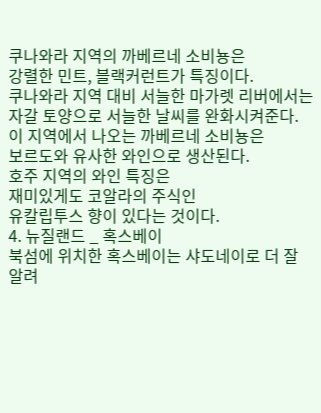쿠나와라 지역의 까베르네 소비뇽은
강렬한 민트, 블랙커런트가 특징이다.
쿠나와라 지역 대비 서늘한 마가렛 리버에서는
자갈 토양으로 서늘한 날씨를 완화시켜준다.
이 지역에서 나오는 까베르네 소비뇽은
보르도와 유사한 와인으로 생산된다.
호주 지역의 와인 특징은
재미있게도 코알라의 주식인
유칼립투스 향이 있다는 것이다.
4. 뉴질랜드 _ 혹스베이
북섬에 위치한 혹스베이는 샤도네이로 더 잘
알려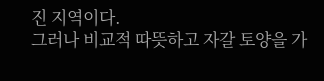진 지역이다.
그러나 비교적 따뜻하고 자갈 토양을 가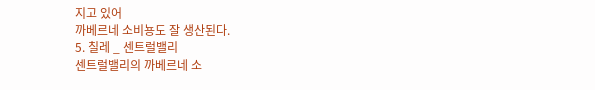지고 있어
까베르네 소비뇽도 잘 생산된다.
5. 칠레 _ 센트럴밸리
센트럴밸리의 까베르네 소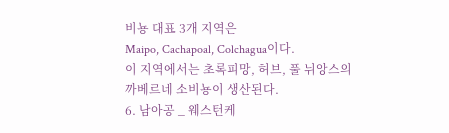비뇽 대표 3개 지역은
Maipo, Cachapoal, Colchagua이다.
이 지역에서는 초록피망, 허브, 풀 뉘앙스의
까베르네 소비뇽이 생산된다.
6. 남아공 _ 웨스턴케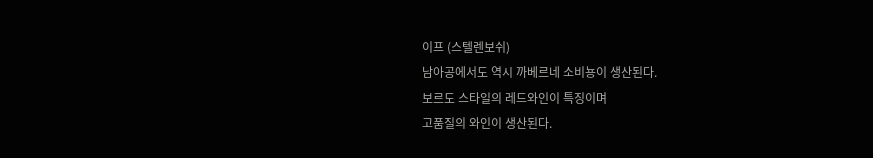이프 (스텔렌보쉬)
남아공에서도 역시 까베르네 소비뇽이 생산된다.
보르도 스타일의 레드와인이 특징이며
고품질의 와인이 생산된다.